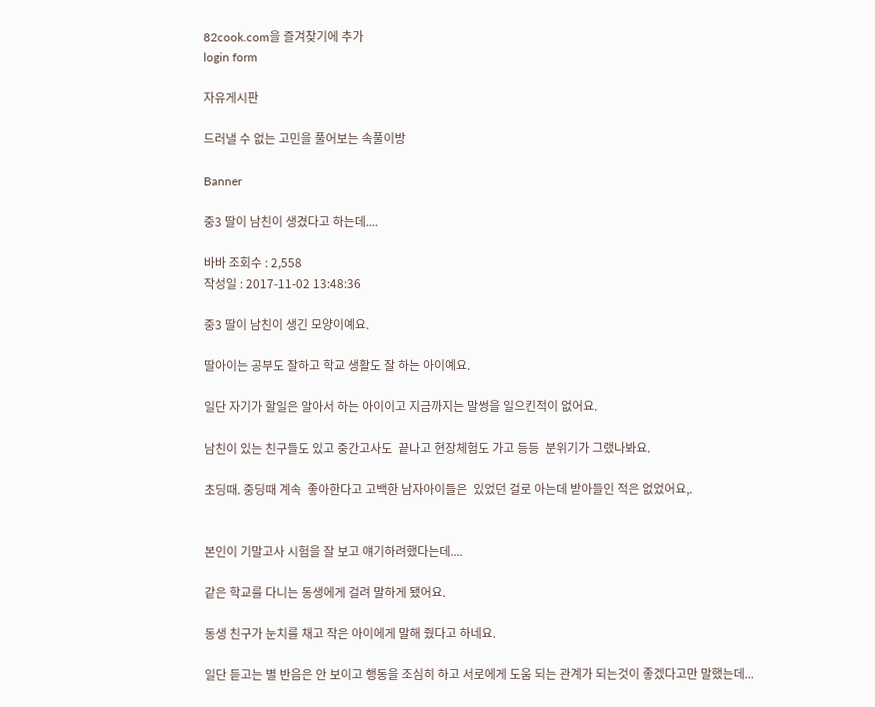82cook.com을 즐겨찾기에 추가
login form

자유게시판

드러낼 수 없는 고민을 풀어보는 속풀이방

Banner

중3 딸이 남친이 생겼다고 하는데....

바바 조회수 : 2,558
작성일 : 2017-11-02 13:48:36

중3 딸이 남친이 생긴 모양이예요.

딸아이는 공부도 잘하고 학교 생활도 잘 하는 아이예요.

일단 자기가 할일은 알아서 하는 아이이고 지금까지는 말썽을 일으킨적이 없어요.

남친이 있는 친구들도 있고 중간고사도  끝나고 현장체험도 가고 등등  분위기가 그랬나봐요.

초딩때. 중딩때 계속  좋아한다고 고백한 남자아이들은  있었던 걸로 아는데 받아들인 적은 없었어요,.


본인이 기말고사 시험을 잘 보고 얘기하려했다는데....

같은 학교를 다니는 동생에게 걸려 말하게 됐어요.

동생 친구가 눈치를 채고 작은 아이에게 말해 줬다고 하네요.

일단 듣고는 별 반음은 안 보이고 행동을 조심히 하고 서로에게 도움 되는 관계가 되는것이 좋겠다고만 말했는데...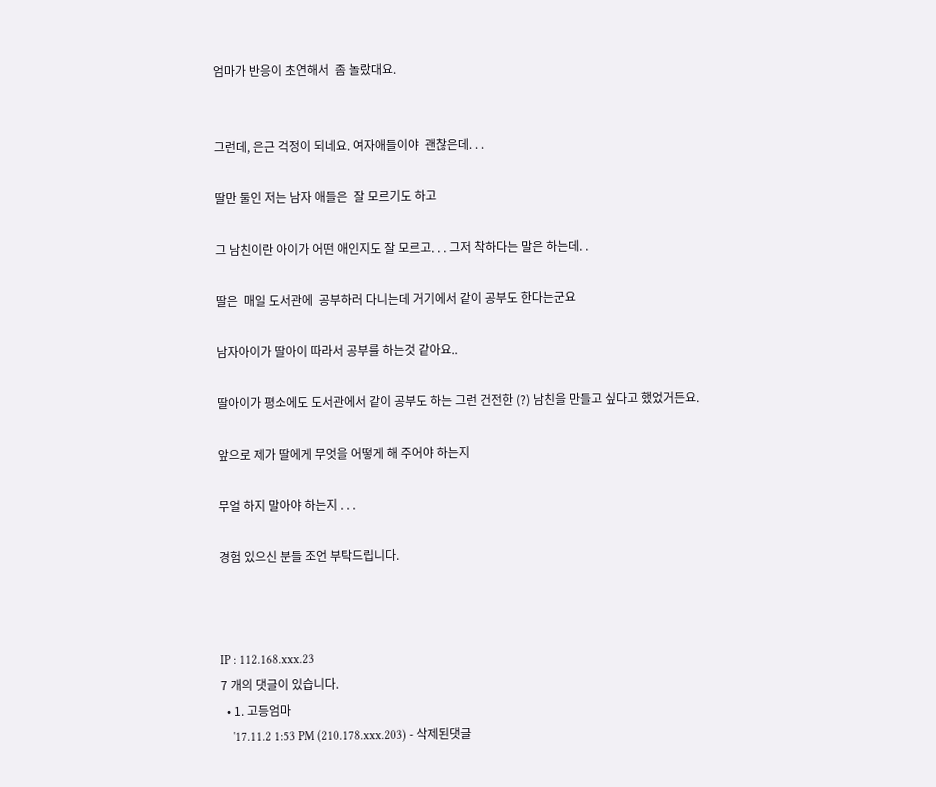엄마가 반응이 초연해서  좀 놀랐대요.


그런데, 은근 걱정이 되네요. 여자애들이야  괜찮은데. . .

딸만 둘인 저는 남자 애들은  잘 모르기도 하고

그 남친이란 아이가 어떤 애인지도 잘 모르고. . . 그저 착하다는 말은 하는데. .

딸은  매일 도서관에  공부하러 다니는데 거기에서 같이 공부도 한다는군요

남자아이가 딸아이 따라서 공부를 하는것 같아요..

딸아이가 평소에도 도서관에서 같이 공부도 하는 그런 건전한 (?) 남친을 만들고 싶다고 했었거든요.

앞으로 제가 딸에게 무엇을 어떻게 해 주어야 하는지

무얼 하지 말아야 하는지 . . .

경험 있으신 분들 조언 부탁드립니다.



IP : 112.168.xxx.23
7 개의 댓글이 있습니다.
  • 1. 고등엄마
    '17.11.2 1:53 PM (210.178.xxx.203) - 삭제된댓글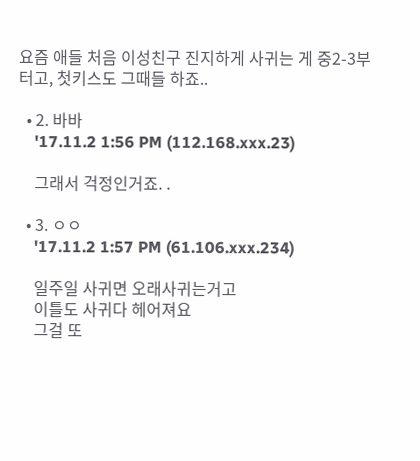요즘 애들 처음 이성친구 진지하게 사귀는 게 중2-3부터고, 첫키스도 그때들 하죠..

  • 2. 바바
    '17.11.2 1:56 PM (112.168.xxx.23)

    그래서 걱정인거죠. .

  • 3. ㅇㅇ
    '17.11.2 1:57 PM (61.106.xxx.234)

    일주일 사귀면 오래사귀는거고
    이틀도 사귀다 헤어져요
    그걸 또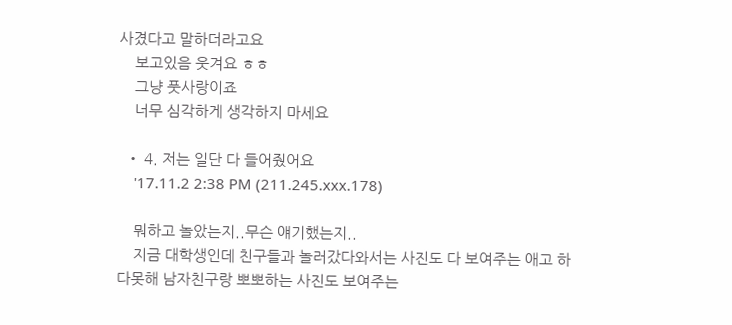사겼다고 말하더라고요
    보고있음 웃겨요 ㅎㅎ
    그냥 풋사랑이죠
    너무 심각하게 생각하지 마세요

  • 4. 저는 일단 다 들어줬어요
    '17.11.2 2:38 PM (211.245.xxx.178)

    뭐하고 놀았는지..무슨 얘기했는지..
    지금 대학생인데 친구들과 놀러갔다와서는 사진도 다 보여주는 애고 하다못해 남자친구랑 뽀뽀하는 사진도 보여주는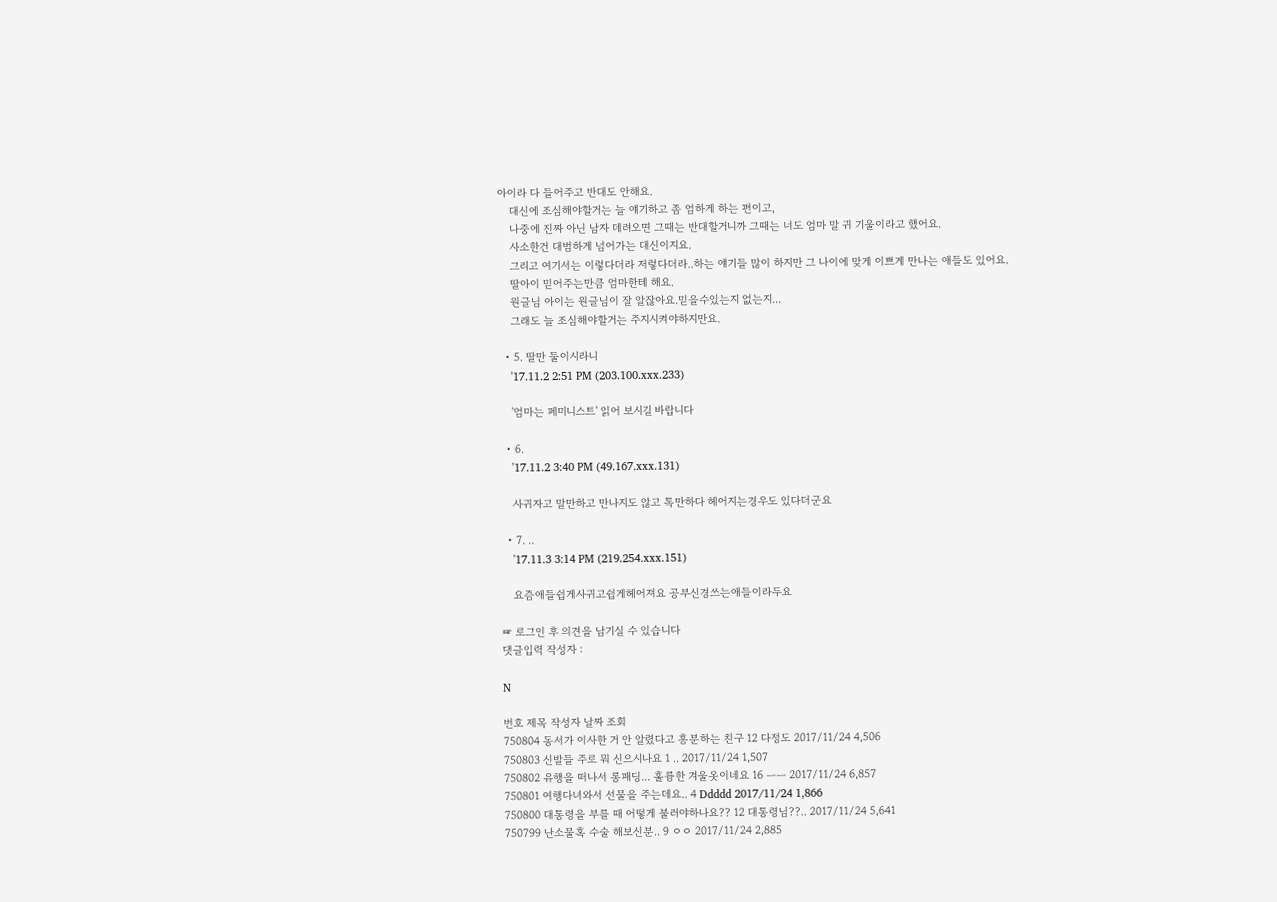아이라 다 들어주고 반대도 안해요.
    대신에 조심해야할거는 늘 얘기하고 좀 엄하게 하는 편이고,
    나중에 진짜 아닌 남자 데려오면 그때는 반대할거니까 그때는 너도 엄마 말 귀 기울이라고 했어요.
    사소한건 대범하게 넘어가는 대신이지요.
    그리고 여기서는 이렇다더라 저렇다더라..하는 얘기들 많이 하지만 그 나이에 맞게 이쁘게 만나는 애들도 있어요.
    딸아이 믿어주는만큼 엄마한테 해요.
    원글님 아이는 원글님이 잘 알잖아요.믿을수있는지 없는지...
    그래도 늘 조심해야할거는 주지시켜야하지만요.

  • 5. 딸만 둘이시라니
    '17.11.2 2:51 PM (203.100.xxx.233)

    '엄마는 페미니스트' 읽어 보시길 바랍니다

  • 6.
    '17.11.2 3:40 PM (49.167.xxx.131)

    사귀자고 말만하고 만나지도 않고 톡만하다 헤어지는경우도 있다더군요

  • 7. ..
    '17.11.3 3:14 PM (219.254.xxx.151)

    요즘애들쉽게사귀고쉽게헤어져요 공부신경쓰는애들이라두요

☞ 로그인 후 의견을 남기실 수 있습니다
댓글입력 작성자 :

N

번호 제목 작성자 날짜 조회
750804 동서가 이사한 거 안 알렸다고 흥분하는 친구 12 다정도 2017/11/24 4,506
750803 신발들 주로 뭐 신으시나요 1 .. 2017/11/24 1,507
750802 유행을 떠나서 롱패딩... 훌륭한 겨울옷이네요 16 ㅡㅡ 2017/11/24 6,857
750801 여행다녀와서 선물을 주는데요.. 4 Ddddd 2017/11/24 1,866
750800 대통령을 부를 때 어떻게 불러야하나요?? 12 대통령님??.. 2017/11/24 5,641
750799 난소물혹 수술 해보신분.. 9 ㅇㅇ 2017/11/24 2,885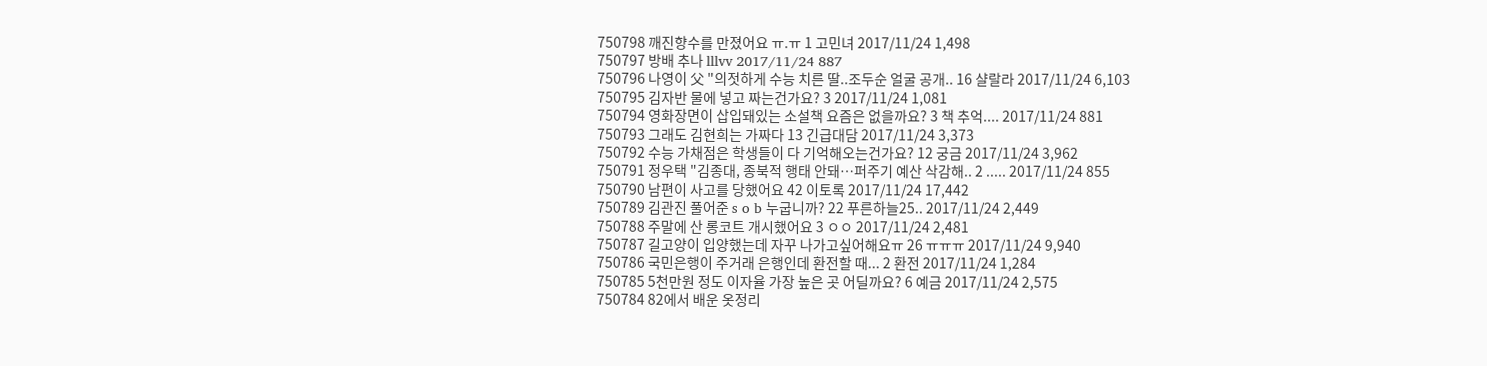750798 깨진향수를 만졌어요 ㅠ.ㅠ 1 고민녀 2017/11/24 1,498
750797 방배 추나 lllvv 2017/11/24 887
750796 나영이 父 "의젓하게 수능 치른 딸..조두순 얼굴 공개.. 16 샬랄라 2017/11/24 6,103
750795 김자반 물에 넣고 짜는건가요? 3 2017/11/24 1,081
750794 영화장면이 삽입돼있는 소설책 요즘은 없을까요? 3 책 추억.... 2017/11/24 881
750793 그래도 김현희는 가짜다 13 긴급대담 2017/11/24 3,373
750792 수능 가채점은 학생들이 다 기억해오는건가요? 12 궁금 2017/11/24 3,962
750791 정우택 "김종대, 종북적 행태 안돼…퍼주기 예산 삭감해.. 2 ..... 2017/11/24 855
750790 남편이 사고를 당했어요 42 이토록 2017/11/24 17,442
750789 김관진 풀어준 s o b 누굽니까? 22 푸른하늘25.. 2017/11/24 2,449
750788 주말에 산 롱코트 개시했어요 3 ㅇㅇ 2017/11/24 2,481
750787 길고양이 입양했는데 자꾸 나가고싶어해요ㅠ 26 ㅠㅠㅠ 2017/11/24 9,940
750786 국민은행이 주거래 은행인데 환전할 때... 2 환전 2017/11/24 1,284
750785 5천만원 정도 이자율 가장 높은 곳 어딜까요? 6 예금 2017/11/24 2,575
750784 82에서 배운 옷정리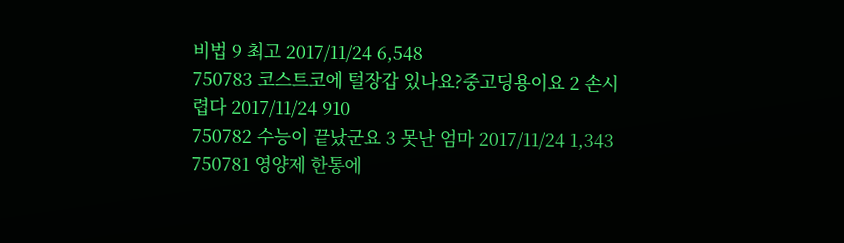비법 9 최고 2017/11/24 6,548
750783 코스트코에 털장갑 있나요?중고딩용이요 2 손시렵다 2017/11/24 910
750782 수능이 끝났군요 3 못난 엄마 2017/11/24 1,343
750781 영양제 한통에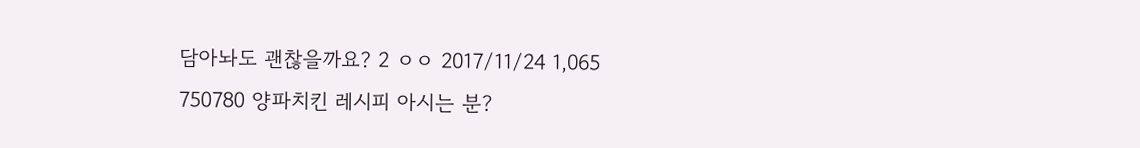담아놔도 괜찮을까요? 2 ㅇㅇ 2017/11/24 1,065
750780 양파치킨 레시피 아시는 분?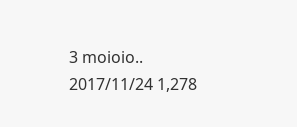3 moioio.. 2017/11/24 1,278